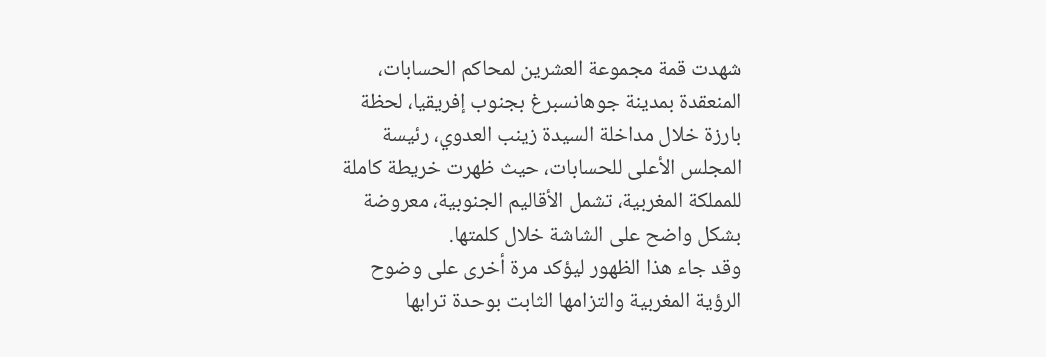شهدت قمة مجموعة العشرين لمحاكم الحسابات، المنعقدة بمدينة جوهانسبرغ بجنوب إفريقيا، لحظة بارزة خلال مداخلة السيدة زينب العدوي، رئيسة المجلس الأعلى للحسابات، حيث ظهرت خريطة كاملة للمملكة المغربية، تشمل الأقاليم الجنوبية، معروضة بشكل واضح على الشاشة خلال كلمتها.
وقد جاء هذا الظهور ليؤكد مرة أخرى على وضوح الرؤية المغربية والتزامها الثابت بوحدة ترابها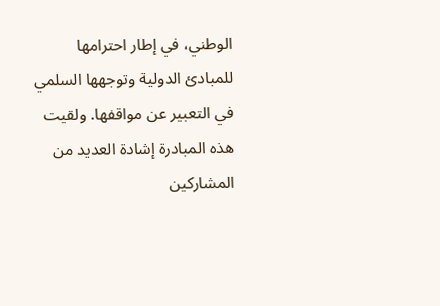الوطني، في إطار احترامها للمبادئ الدولية وتوجهها السلمي في التعبير عن مواقفها. ولقيت هذه المبادرة إشادة العديد من المشاركين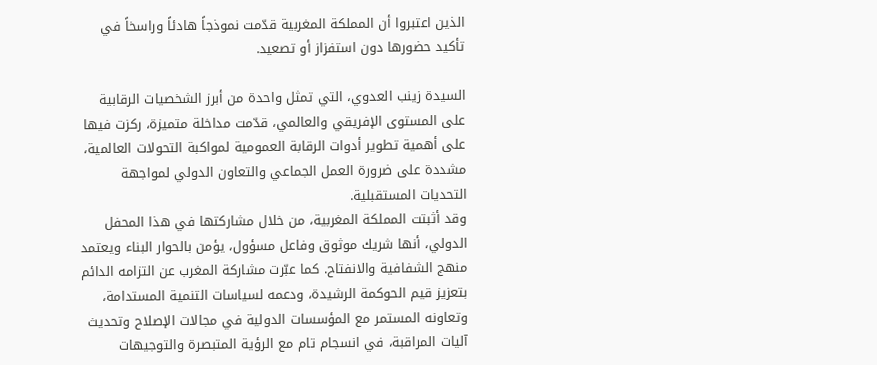الذين اعتبروا أن المملكة المغربية قدّمت نموذجاً هادئاً وراسخاً في تأكيد حضورها دون استفزاز أو تصعيد.

السيدة زينب العدوي، التي تمثل واحدة من أبرز الشخصيات الرقابية على المستوى الإفريقي والعالمي، قدّمت مداخلة متميزة، ركزت فيها على أهمية تطوير أدوات الرقابة العمومية لمواكبة التحولات العالمية، مشددة على ضرورة العمل الجماعي والتعاون الدولي لمواجهة التحديات المستقبلية.
وقد أثبتت المملكة المغربية، من خلال مشاركتها في هذا المحفل الدولي، أنها شريك موثوق وفاعل مسؤول، يؤمن بالحوار البناء ويعتمد منهج الشفافية والانفتاح. كما عبّرت مشاركة المغرب عن التزامه الدائم بتعزيز قيم الحوكمة الرشيدة، ودعمه لسياسات التنمية المستدامة، وتعاونه المستمر مع المؤسسات الدولية في مجالات الإصلاح وتحديث آليات المراقبة، في انسجام تام مع الرؤية المتبصرة والتوجيهات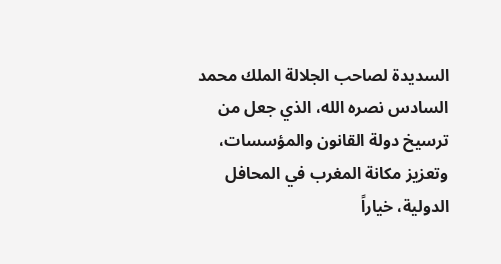السديدة لصاحب الجلالة الملك محمد السادس نصره الله، الذي جعل من ترسيخ دولة القانون والمؤسسات، وتعزيز مكانة المغرب في المحافل الدولية، خياراً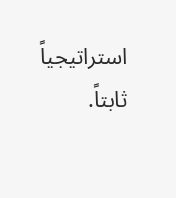استراتيجياً ثابتاً.